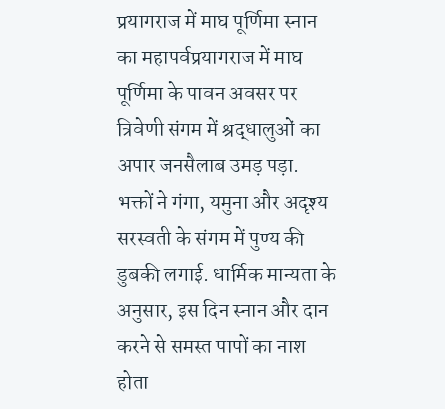प्रयागराज में माघ पूर्णिमा स्नान का महापर्वप्रयागराज में माघ पूर्णिमा के पावन अवसर पर त्रिवेणी संगम में श्रद्धालुओं का अपार जनसैलाब उमड़ पड़ा. भक्तों ने गंगा, यमुना और अदृश्य सरस्वती के संगम में पुण्य की डुबकी लगाई. धार्मिक मान्यता के अनुसार, इस दिन स्नान और दान करने से समस्त पापों का नाश होता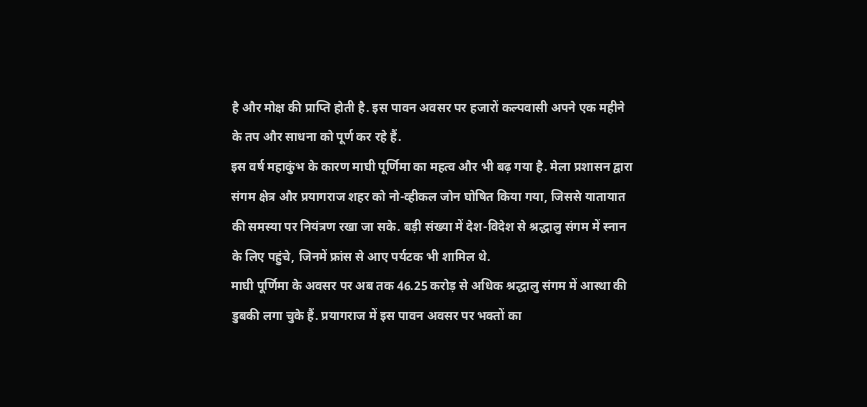है और मोक्ष की प्राप्ति होती है. इस पावन अवसर पर हजारों कल्पवासी अपने एक महीने के तप और साधना को पूर्ण कर रहे हैं.
इस वर्ष महाकुंभ के कारण माघी पूर्णिमा का महत्व और भी बढ़ गया है. मेला प्रशासन द्वारा संगम क्षेत्र और प्रयागराज शहर को नो-व्हीकल जोन घोषित किया गया, जिससे यातायात की समस्या पर नियंत्रण रखा जा सके. बड़ी संख्या में देश-विदेश से श्रद्धालु संगम में स्नान के लिए पहुंचे, जिनमें फ्रांस से आए पर्यटक भी शामिल थे.
माघी पूर्णिमा के अवसर पर अब तक 46.25 करोड़ से अधिक श्रद्धालु संगम में आस्था की डुबकी लगा चुके हैं. प्रयागराज में इस पावन अवसर पर भक्तों का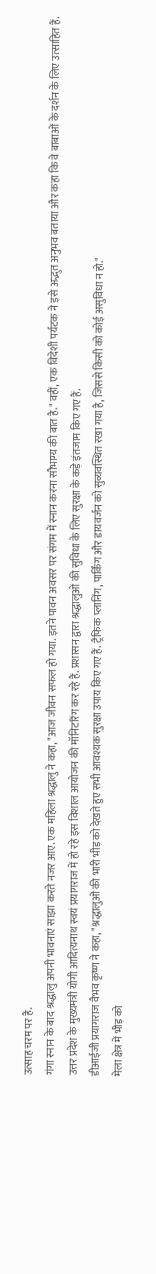उत्साह चरम पर है.
गंगा स्नान के बाद श्रद्धालु अपनी भावनाएं साझा करते नजर आए. एक महिला श्रद्धालु ने कहा, "आज जीवन सफल हो गया. इतने पावन अवसर पर संगम में स्नान करना सौभाग्य की बात है." वहीं, एक विदेशी पर्यटक ने इसे अद्भुत अनुभव बताया और कहा कि वे बाबाओं के दर्शन के लिए उत्साहित हैं.
उत्तर प्रदेश के मुख्यमंत्री योगी आदित्यनाथ स्वयं प्रयागराज में हो रहे इस विशाल आयोजन की मॉनिटरिंग कर रहे हैं. प्रशासन द्वारा श्रद्धालुओं की सुविधा के लिए सुरक्षा के कड़े इंतजाम किए गए हैं.
डीआईजी प्रयागराज वैभव कृष्ण ने कहा, "श्रद्धालुओं की भारी भीड़ को देखते हुए सभी आवश्यक सुरक्षा उपाय किए गए हैं. ट्रैफिक प्लानिंग, पार्किंग और डायवर्जन को सुव्यवस्थित रखा गया है, जिससे किसी को कोई असुविधा न हो."
मेला क्षेत्र में भीड़ को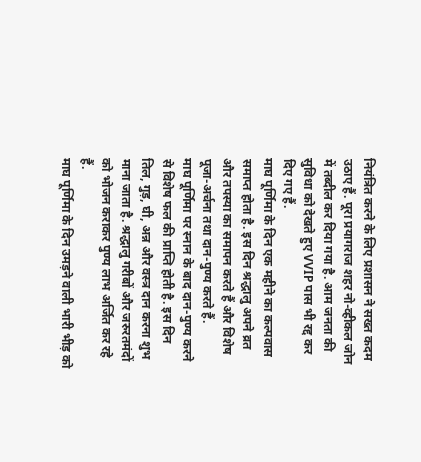नियंत्रित करने के लिए प्रशासन ने सख्त कदम उठाए हैं. पूरा प्रयागराज शहर नो-व्हीकल जोन में तब्दील कर दिया गया है. आम जनता की सुविधा को देखते हुए VVIP पास भी रद्द कर दिए गए हैं.
माघ पूर्णिमा के दिन एक महीने का कल्पवास समाप्त होता है. इस दिन श्रद्धालु अपने व्रत और तपस्या का समापन करते हैं और विशेष पूजा-अर्चना तथा दान-पुण्य करते हैं.
माघ पूर्णिमा पर स्नान के बाद दान-पुण्य करने से विशेष फल की प्राप्ति होती है. इस दिन तिल, गुड़, घी, अन्न और वस्त्र दान करना शुभ माना जाता है. श्रद्धालु गरीबों और जरुरतमंदों को भोजन कराकर पुण्य लाभ अर्जित कर रहे हैं.
माघ पूर्णिमा के दिन उमड़ने वाली भारी भीड़ को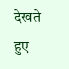देखते हुए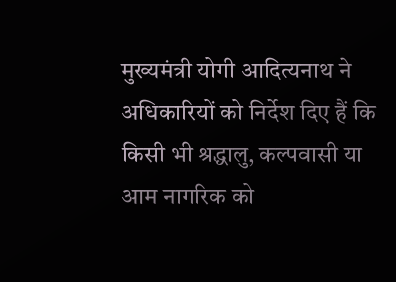मुख्यमंत्री योगी आदित्यनाथ ने अधिकारियों को निर्देश दिए हैं कि किसी भी श्रद्धालु, कल्पवासी या आम नागरिक को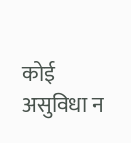कोई असुविधा न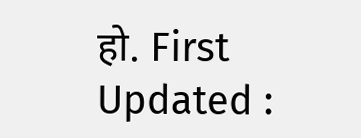हो. First Updated :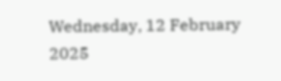Wednesday, 12 February 2025